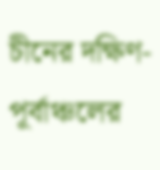চীনের দক্ষিণ-পূর্বাঞ্চলের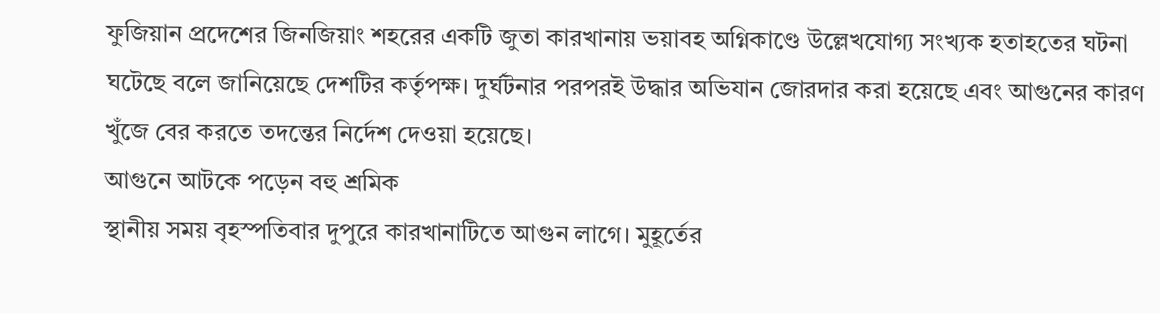ফুজিয়ান প্রদেশের জিনজিয়াং শহরের একটি জুতা কারখানায় ভয়াবহ অগ্নিকাণ্ডে উল্লেখযোগ্য সংখ্যক হতাহতের ঘটনা ঘটেছে বলে জানিয়েছে দেশটির কর্তৃপক্ষ। দুর্ঘটনার পরপরই উদ্ধার অভিযান জোরদার করা হয়েছে এবং আগুনের কারণ খুঁজে বের করতে তদন্তের নির্দেশ দেওয়া হয়েছে।
আগুনে আটকে পড়েন বহু শ্রমিক
স্থানীয় সময় বৃহস্পতিবার দুপুরে কারখানাটিতে আগুন লাগে। মুহূর্তের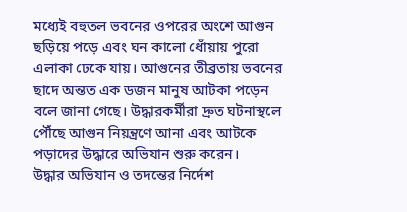মধ্যেই বহুতল ভবনের ওপরের অংশে আগুন ছড়িয়ে পড়ে এবং ঘন কালো ধোঁয়ায় পুরো এলাকা ঢেকে যায়। আগুনের তীব্রতায় ভবনের ছাদে অন্তত এক ডজন মানুষ আটকা পড়েন বলে জানা গেছে। উদ্ধারকর্মীরা দ্রুত ঘটনাস্থলে পৌঁছে আগুন নিয়ন্ত্রণে আনা এবং আটকে পড়াদের উদ্ধারে অভিযান শুরু করেন।
উদ্ধার অভিযান ও তদন্তের নির্দেশ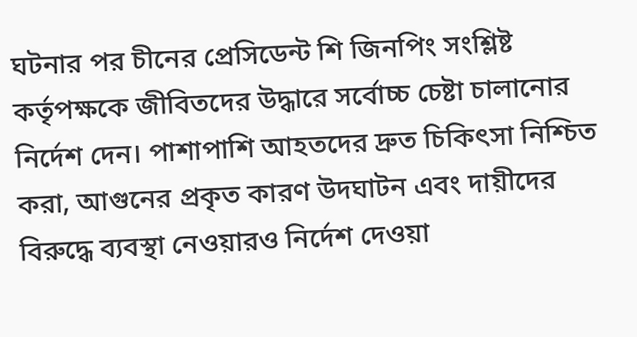ঘটনার পর চীনের প্রেসিডেন্ট শি জিনপিং সংশ্লিষ্ট কর্তৃপক্ষকে জীবিতদের উদ্ধারে সর্বোচ্চ চেষ্টা চালানোর নির্দেশ দেন। পাশাপাশি আহতদের দ্রুত চিকিৎসা নিশ্চিত করা, আগুনের প্রকৃত কারণ উদঘাটন এবং দায়ীদের বিরুদ্ধে ব্যবস্থা নেওয়ারও নির্দেশ দেওয়া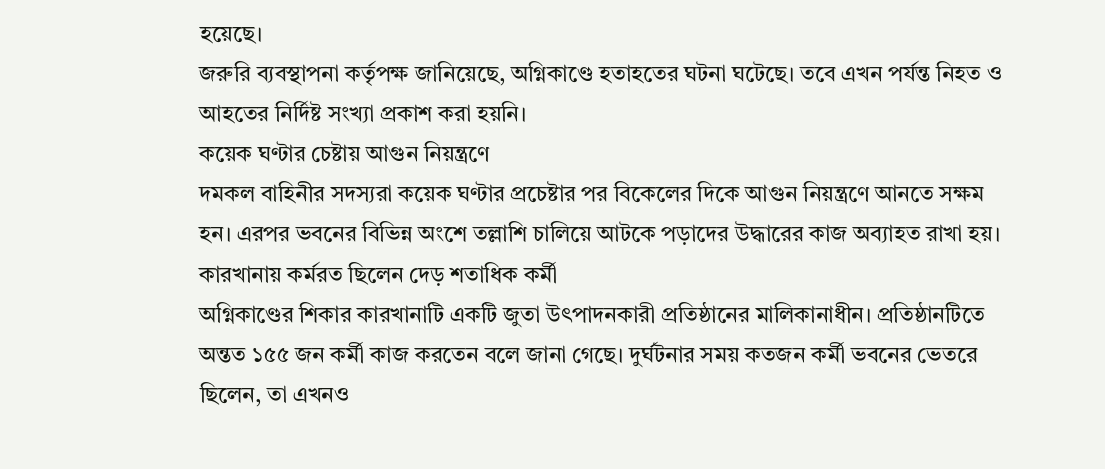হয়েছে।
জরুরি ব্যবস্থাপনা কর্তৃপক্ষ জানিয়েছে, অগ্নিকাণ্ডে হতাহতের ঘটনা ঘটেছে। তবে এখন পর্যন্ত নিহত ও আহতের নির্দিষ্ট সংখ্যা প্রকাশ করা হয়নি।
কয়েক ঘণ্টার চেষ্টায় আগুন নিয়ন্ত্রণে
দমকল বাহিনীর সদস্যরা কয়েক ঘণ্টার প্রচেষ্টার পর বিকেলের দিকে আগুন নিয়ন্ত্রণে আনতে সক্ষম হন। এরপর ভবনের বিভিন্ন অংশে তল্লাশি চালিয়ে আটকে পড়াদের উদ্ধারের কাজ অব্যাহত রাখা হয়।
কারখানায় কর্মরত ছিলেন দেড় শতাধিক কর্মী
অগ্নিকাণ্ডের শিকার কারখানাটি একটি জুতা উৎপাদনকারী প্রতিষ্ঠানের মালিকানাধীন। প্রতিষ্ঠানটিতে অন্তত ১৫৫ জন কর্মী কাজ করতেন বলে জানা গেছে। দুর্ঘটনার সময় কতজন কর্মী ভবনের ভেতরে ছিলেন, তা এখনও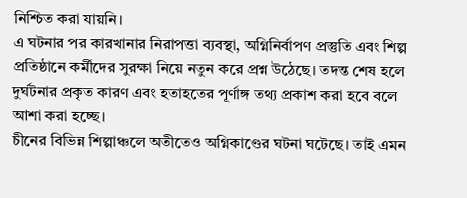নিশ্চিত করা যায়নি।
এ ঘটনার পর কারখানার নিরাপত্তা ব্যবস্থা, অগ্নিনির্বাপণ প্রস্তুতি এবং শিল্প প্রতিষ্ঠানে কর্মীদের সুরক্ষা নিয়ে নতুন করে প্রশ্ন উঠেছে। তদন্ত শেষ হলে দুর্ঘটনার প্রকৃত কারণ এবং হতাহতের পূর্ণাঙ্গ তথ্য প্রকাশ করা হবে বলে আশা করা হচ্ছে।
চীনের বিভিন্ন শিল্পাঞ্চলে অতীতেও অগ্নিকাণ্ডের ঘটনা ঘটেছে। তাই এমন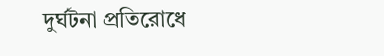দুর্ঘটনা প্রতিরোধে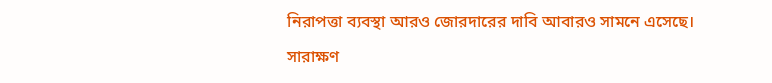নিরাপত্তা ব্যবস্থা আরও জোরদারের দাবি আবারও সামনে এসেছে।
সারাক্ষণ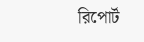রিপোর্ট